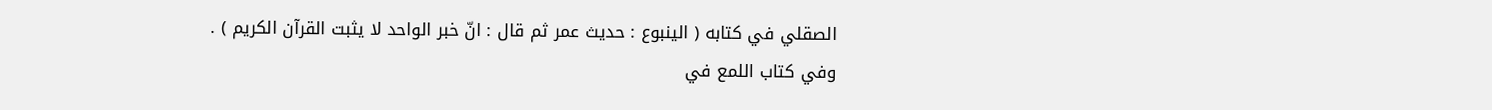الصقلي في كتابه ( الينبوع : حديث عمر ثم قال : انّ خبر الواحد لا يثبت القرآن الكريم ) .
وفي كتاب اللمع في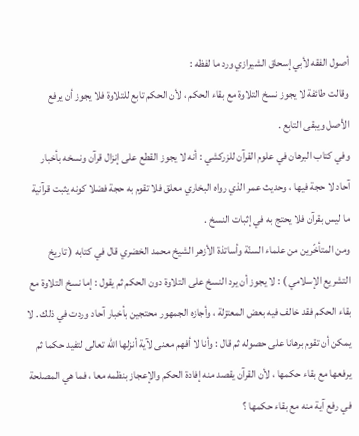أصول الفقه لأبي إسحاق الشيرازي ورد ما لفظه :
وقالت طائفة لا يجوز نسخ التلاوة مع بقاء الحكم ، لأن الحكم تابع للتلاوة فلا يجوز أن يرفع الأصل ويبقى التابع .
وفي كتاب البرهان في علوم القرآن للزركشي : أنه لا يجوز القطع على إنزال قرآن ونسخه بأخبار آحاد لا حجة فيها ، وحديث عمر الذي رواه البخاري معلق فلا تقوم به حجة فضلا كونه يثبت قرآنية ما ليس بقرآن فلا يحتج به في إثبات النسخ .
ومن المتأخّرين من علماء السنّة وأساتذة الأزهر الشيخ محمد الخضري قال في كتابه ( تاريخ التشريع الإسلامي ) : لا يجوز أن يرد النسخ على التلاوة دون الحكم ثم يقول : إما نسخ التلاوة مع بقاء الحكم فقد خالف فيه بعض المعتزلة ، وأجازه الجمهور محتجين بأخبار آحاد وردت في ذلك . لا يمكن أن تقوم برهانا على حصوله ثم قال : وأنا لا أفهم معنى لآية أنزلها اللّه تعالى لتفيد حكما ثم يرفعها مع بقاء حكمها ، لأن القرآن يقصد منه إفادة الحكم والإعجاز بنظمه معا ، فما هي المصلحة في رفع آية منه مع بقاء حكمها ؟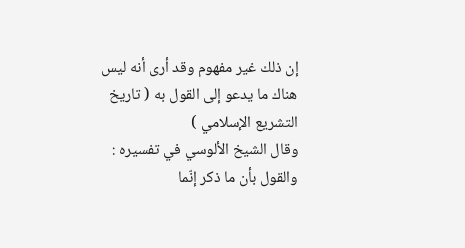إن ذلك غير مفهوم وقد أرى أنه ليس هناك ما يدعو إلى القول به ( تاريخ التشريع الإسلامي )
وقال الشيخ الألوسي في تفسيره : والقول بأن ما ذكر إنّما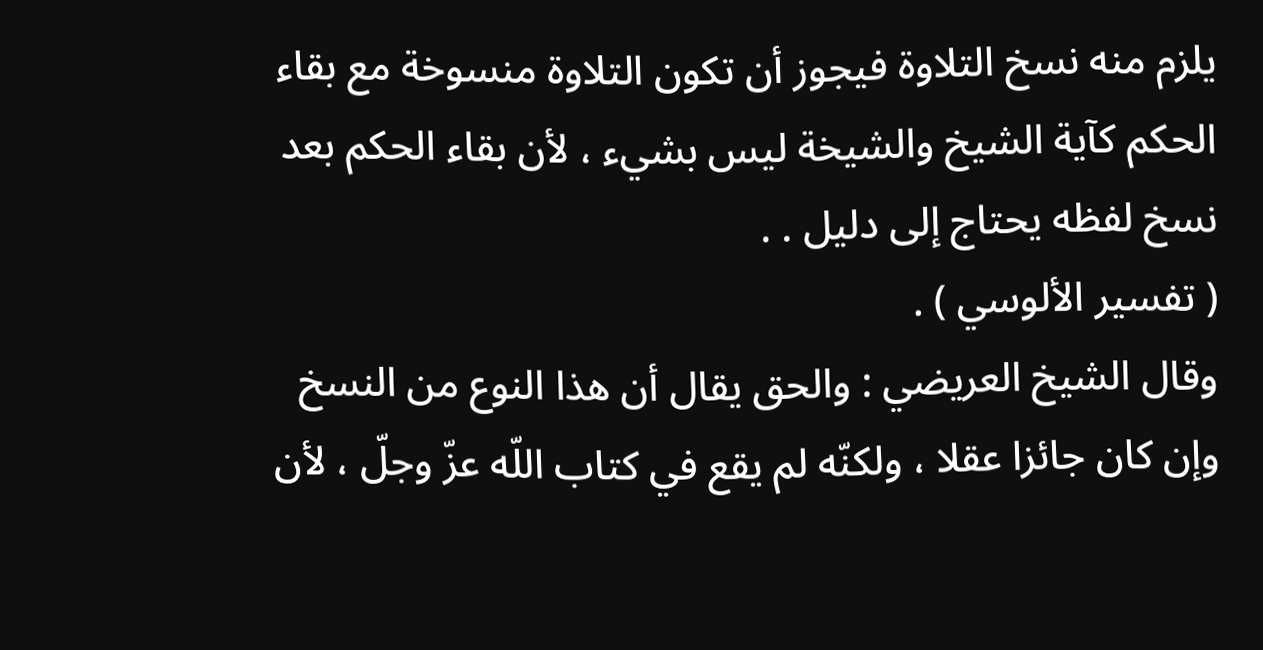يلزم منه نسخ التلاوة فيجوز أن تكون التلاوة منسوخة مع بقاء الحكم كآية الشيخ والشيخة ليس بشيء ، لأن بقاء الحكم بعد نسخ لفظه يحتاج إلى دليل . .
( تفسير الألوسي ) .
وقال الشيخ العريضي : والحق يقال أن هذا النوع من النسخ وإن كان جائزا عقلا ، ولكنّه لم يقع في كتاب اللّه عزّ وجلّ ، لأن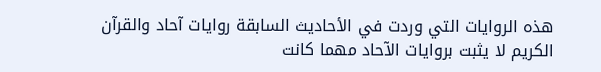هذه الروايات التي وردت في الأحاديث السابقة روايات آحاد والقرآن الكريم لا يثبت بروايات الآحاد مهما كانت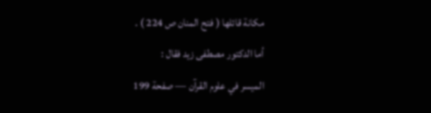مكانة قائلها ( فتح المنان ص 224 ) .
أما الدكتور مصطفى زيد فقال :
الميسر في علوم القرآن — صفحة 199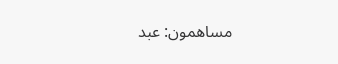مساهمون: عبد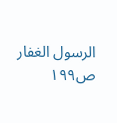الرسول الغفار
ص١٩٩